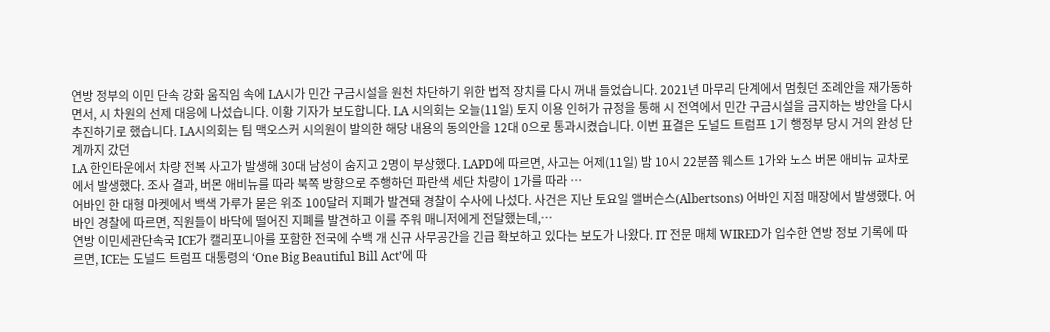연방 정부의 이민 단속 강화 움직임 속에 LA시가 민간 구금시설을 원천 차단하기 위한 법적 장치를 다시 꺼내 들었습니다. 2021년 마무리 단계에서 멈췄던 조례안을 재가동하면서, 시 차원의 선제 대응에 나섰습니다. 이황 기자가 보도합니다. LA 시의회는 오늘(11일) 토지 이용 인허가 규정을 통해 시 전역에서 민간 구금시설을 금지하는 방안을 다시 추진하기로 했습니다. LA시의회는 팀 맥오스커 시의원이 발의한 해당 내용의 동의안을 12대 0으로 통과시켰습니다. 이번 표결은 도널드 트럼프 1기 행정부 당시 거의 완성 단계까지 갔던
LA 한인타운에서 차량 전복 사고가 발생해 30대 남성이 숨지고 2명이 부상했다. LAPD에 따르면, 사고는 어제(11일) 밤 10시 22분쯤 웨스트 1가와 노스 버몬 애비뉴 교차로에서 발생했다. 조사 결과, 버몬 애비뉴를 따라 북쪽 방향으로 주행하던 파란색 세단 차량이 1가를 따라 …
어바인 한 대형 마켓에서 백색 가루가 묻은 위조 100달러 지폐가 발견돼 경찰이 수사에 나섰다. 사건은 지난 토요일 앨버슨스(Albertsons) 어바인 지점 매장에서 발생했다. 어바인 경찰에 따르면, 직원들이 바닥에 떨어진 지폐를 발견하고 이를 주워 매니저에게 전달했는데,…
연방 이민세관단속국 ICE가 캘리포니아를 포함한 전국에 수백 개 신규 사무공간을 긴급 확보하고 있다는 보도가 나왔다. IT 전문 매체 WIRED가 입수한 연방 정보 기록에 따르면, ICE는 도널드 트럼프 대통령의 ‘One Big Beautiful Bill Act’에 따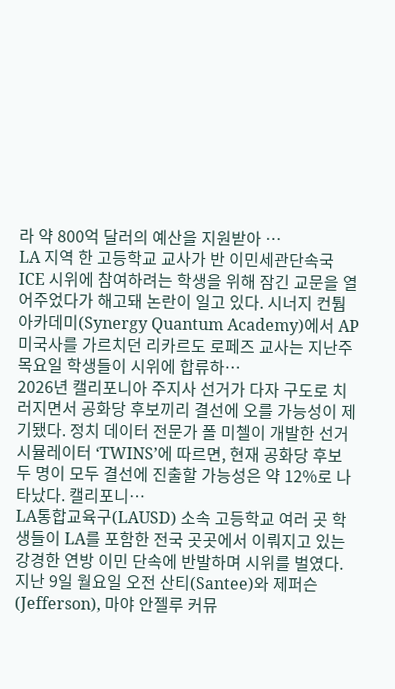라 약 800억 달러의 예산을 지원받아 …
LA 지역 한 고등학교 교사가 반 이민세관단속국 ICE 시위에 참여하려는 학생을 위해 잠긴 교문을 열어주었다가 해고돼 논란이 일고 있다. 시너지 컨퉘 아카데미(Synergy Quantum Academy)에서 AP 미국사를 가르치던 리카르도 로페즈 교사는 지난주 목요일 학생들이 시위에 합류하…
2026년 캘리포니아 주지사 선거가 다자 구도로 치러지면서 공화당 후보끼리 결선에 오를 가능성이 제기됐다. 정치 데이터 전문가 폴 미첼이 개발한 선거 시뮬레이터 ‘TWINS’에 따르면, 현재 공화당 후보 두 명이 모두 결선에 진출할 가능성은 약 12%로 나타났다. 캘리포니…
LA통합교육구(LAUSD) 소속 고등학교 여러 곳 학생들이 LA를 포함한 전국 곳곳에서 이뤄지고 있는 강경한 연방 이민 단속에 반발하며 시위를 벌였다. 지난 9일 월요일 오전 산티(Santee)와 제퍼슨(Jefferson), 마야 안젤루 커뮤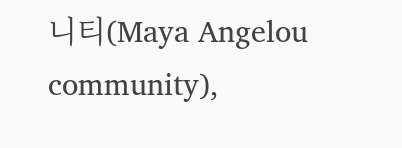니티(Maya Angelou community),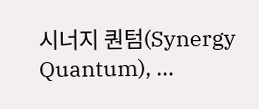시너지 퀀텀(Synergy Quantum), …